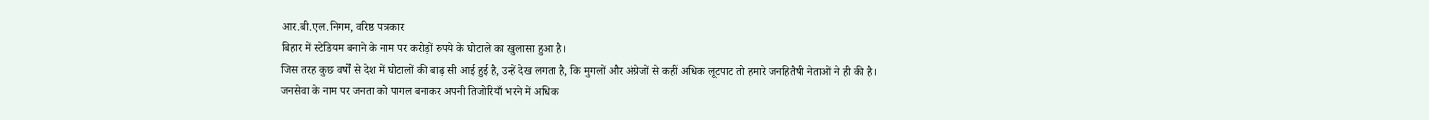आर.बी.एल.निगम, वरिष्ठ पत्रकार
बिहार में स्टेडियम बनाने के नाम पर करोड़ों रुपये के घोटाले का खुलासा हुआ है।
जिस तरह कुछ वर्षों से देश में घोटालों की बाढ़ सी आई हुई है, उन्हें देख लगता है, कि मुगलों और अंग्रेजों से कहीं अधिक लूटपाट तो हमारे जनहितैषी नेताओं ने ही की है। जनसेवा के नाम पर जनता को पागल बनाकर अपनी तिजोरियाँ भरने में अधिक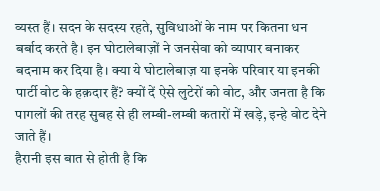व्यस्त हैं। सदन के सदस्य रहते, सुविधाओं के नाम पर कितना धन बर्बाद करते है। इन घोटालेबाज़ों ने जनसेवा को व्यापार बनाकर बदनाम कर दिया है। क्या ये घोटालेबाज़ या इनके परिवार या इनकी पार्टी वोट के हक़दार हैं? क्यों दें ऐसे लुटेरों को वोट, और जनता है कि पागलों की तरह सुबह से ही लम्बी-लम्बी कतारों में खड़े, इन्हे वोट देने जाते हैं।
हैरानी इस बात से होती है कि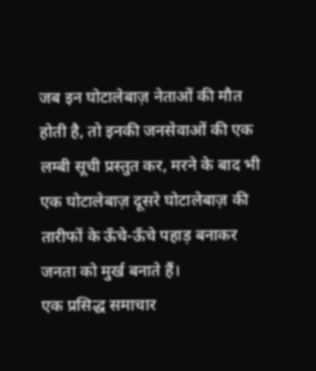जब इन घोटालेबाज़ नेताओं की मौत होती है, तो इनकी जनसेवाओं की एक लम्बी सूची प्रस्तुत कर, मरने के बाद भी एक घोटालेबाज़ दूसरे घोटालेबाज़ की तारीफों के ऊँचे-ऊँचे पहाड़ बनाकर जनता को मुर्ख बनाते हैं।
एक प्रसिद्ध समाचार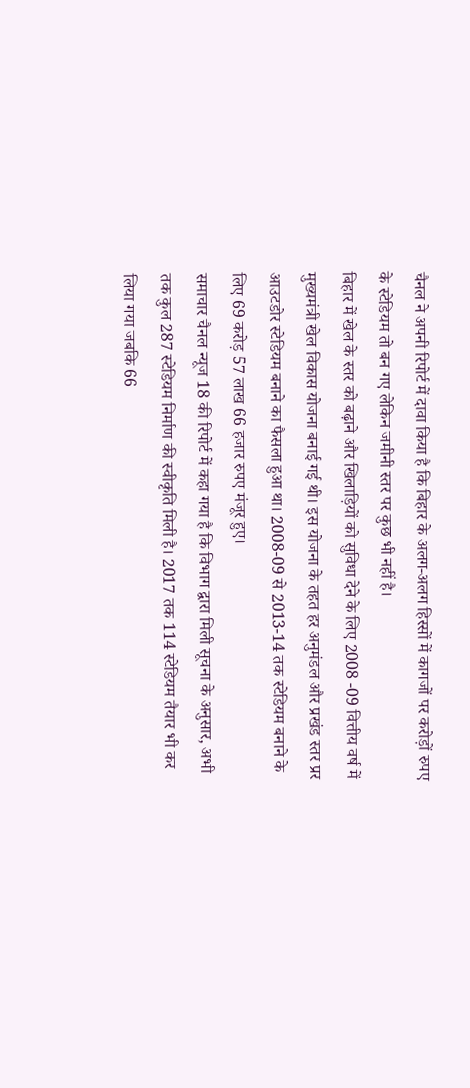चैनल ने अपनी रिपोर्ट में दावा किया है कि बिहार के अलग-अलग हिस्सों में कागजों पर करोड़ों रुपए के स्टेडियम तो बन गए लेकिन जमीनी स्तर पर कुछ भी नहीं है।
बिहार में खेल के स्तर को बढ़ाने और खिलाड़ियों को सुविधा देने के लिए 2008 -09 वित्तीय वर्ष में मुख्यमंत्री खेल विकास योजना बनाई गई थी। इस योजना के तहत हर अनुमंडल और प्रखंड स्तर प्रर आउटडोर स्टेडियम बनाने का फैसला हुआ था। 2008-09 से 2013-14 तक स्टेडियम बनाने के लिए 69 करोड़ 57 लाख 66 हजार रुपए मंजूर हुए।
समाचार चैनल न्यूज 18 की रिपोर्ट में कहा गया है कि विभाग द्वारा मिली सूचना के अनुसार, अभी तक कुल 287 स्टेडियम निर्माण की स्वीकृति मिली है। 2017 तक 114 स्टेडियम तैयार भी कर लिया गया जबकि 66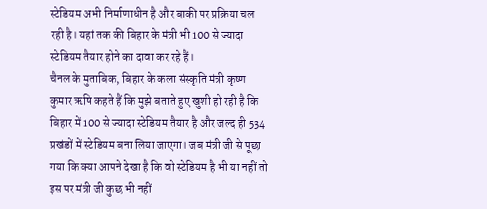स्टेडियम अभी निर्माणाधीन है और बाकी पर प्रक्रिया चल रही है। यहां तक की बिहार के मंत्री भी 100 से ज्यादा स्टेडियम तैयार होने का दावा कर रहे हैं।
चैनल के मुताबिक, बिहार के कला संस्कृति मंत्री कृष्ण कुमार ऋषि कहते हैं कि मुझे बताते हुए खुशी हो रही है कि बिहार में 100 से ज्यादा स्टेडियम तैयार है और जल्द ही 534 प्रखंडों में स्टेडियम बना लिया जाएगा। जब मंत्री जी से पूछा गया कि क्या आपने देखा है कि वो स्टेडियम है भी या नहीं तो इस पर मंत्री जी कुछ भी नहीं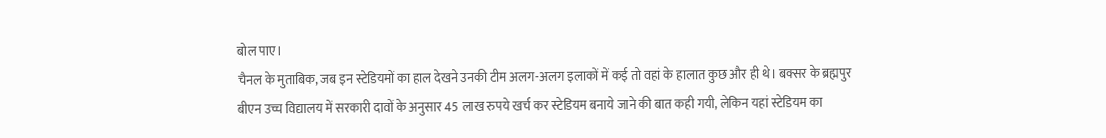बोल पाए।
चैनल के मुताबिक, जब इन स्टेडियमों का हाल देखने उनकी टीम अलग-अलग इलाकों में कई तो वहां के हालात कुछ और ही थे। बक्सर के ब्रह्मपुर बीएन उच्च विद्यालय में सरकारी दावों के अनुसार 45 लाख रुपये खर्च कर स्टेडियम बनाये जाने की बात कही गयी, लेकिन यहां स्टेडियम का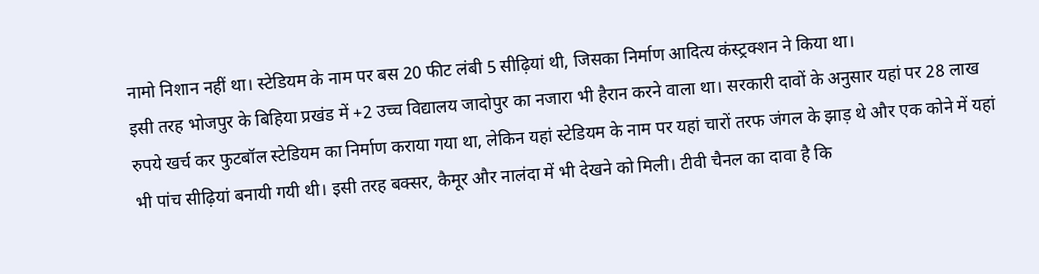नामो निशान नहीं था। स्टेडियम के नाम पर बस 20 फीट लंबी 5 सीढ़ियां थी, जिसका निर्माण आदित्य कंस्ट्रक्शन ने किया था।
इसी तरह भोजपुर के बिहिया प्रखंड में +2 उच्च विद्यालय जादोपुर का नजारा भी हैरान करने वाला था। सरकारी दावों के अनुसार यहां पर 28 लाख रुपये खर्च कर फुटबॉल स्टेडियम का निर्माण कराया गया था, लेकिन यहां स्टेडियम के नाम पर यहां चारों तरफ जंगल के झाड़ थे और एक कोने में यहां भी पांच सीढ़ियां बनायी गयी थी। इसी तरह बक्सर, कैमूर और नालंदा में भी देखने को मिली। टीवी चैनल का दावा है कि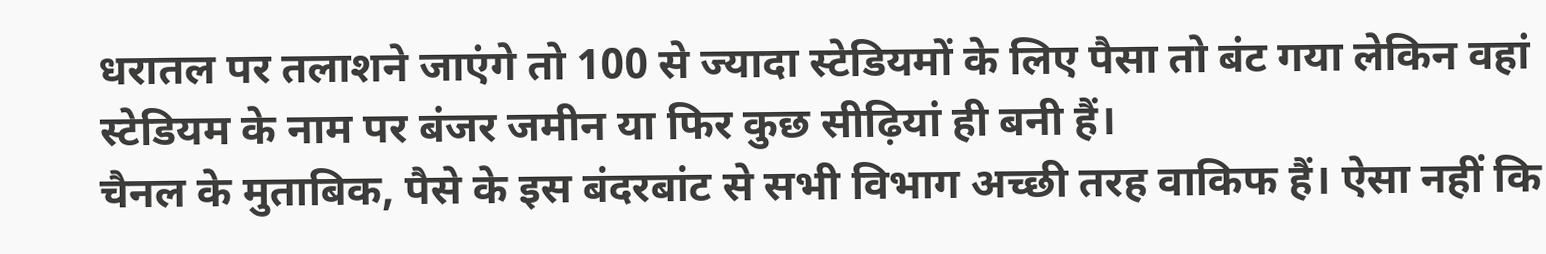धरातल पर तलाशने जाएंगे तो 100 से ज्यादा स्टेडियमों के लिए पैसा तो बंट गया लेकिन वहां स्टेडियम के नाम पर बंजर जमीन या फिर कुछ सीढ़ियां ही बनी हैं।
चैनल के मुताबिक, पैसे के इस बंदरबांट से सभी विभाग अच्छी तरह वाकिफ हैं। ऐसा नहीं कि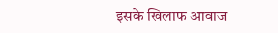इसके खिलाफ आवाज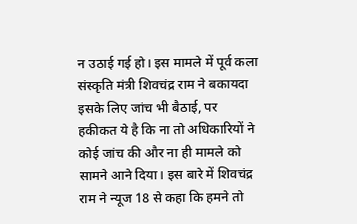न उठाई गई हो। इस मामले में पूर्व कला संस्कृति मंत्री शिवचंद्र राम ने बकायदा इसके लिए जांच भी बैठाई, पर हकीकत ये है कि ना तो अधिकारियों ने कोई जांच की और ना ही मामले को सामने आने दिया। इस बारे में शिवचंद्र राम ने न्यूज 18 से कहा कि हमने तो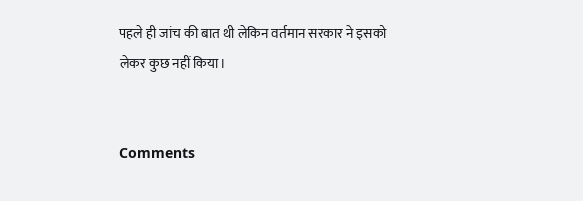पहले ही जांच की बात थी लेकिन वर्तमान सरकार ने इसको लेकर कुछ नहीं किया।


Comments